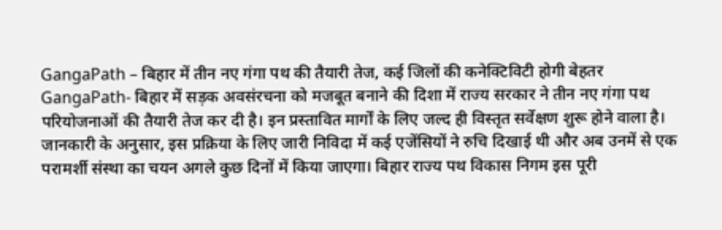GangaPath – बिहार में तीन नए गंगा पथ की तैयारी तेज, कई जिलों की कनेक्टिविटी होगी बेहतर
GangaPath- बिहार में सड़क अवसंरचना को मजबूत बनाने की दिशा में राज्य सरकार ने तीन नए गंगा पथ परियोजनाओं की तैयारी तेज कर दी है। इन प्रस्तावित मार्गों के लिए जल्द ही विस्तृत सर्वेक्षण शुरू होने वाला है। जानकारी के अनुसार, इस प्रक्रिया के लिए जारी निविदा में कई एजेंसियों ने रुचि दिखाई थी और अब उनमें से एक परामर्शी संस्था का चयन अगले कुछ दिनों में किया जाएगा। बिहार राज्य पथ विकास निगम इस पूरी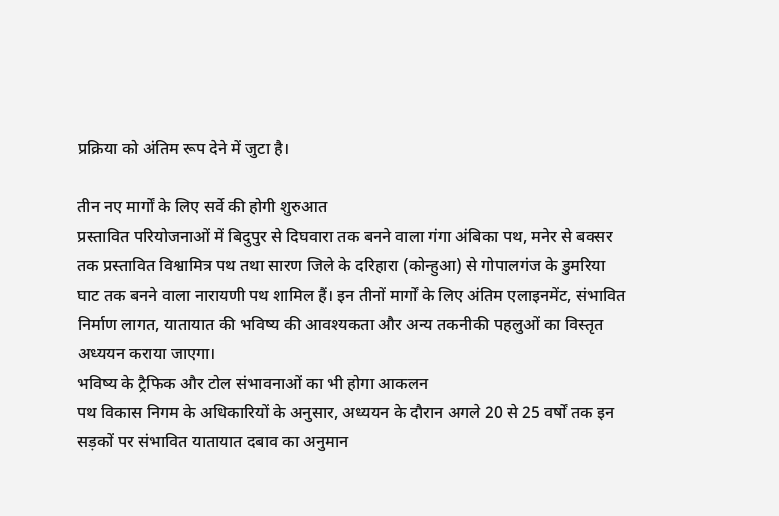प्रक्रिया को अंतिम रूप देने में जुटा है।

तीन नए मार्गों के लिए सर्वे की होगी शुरुआत
प्रस्तावित परियोजनाओं में बिदुपुर से दिघवारा तक बनने वाला गंगा अंबिका पथ, मनेर से बक्सर तक प्रस्तावित विश्वामित्र पथ तथा सारण जिले के दरिहारा (कोन्हुआ) से गोपालगंज के डुमरिया घाट तक बनने वाला नारायणी पथ शामिल हैं। इन तीनों मार्गों के लिए अंतिम एलाइनमेंट, संभावित निर्माण लागत, यातायात की भविष्य की आवश्यकता और अन्य तकनीकी पहलुओं का विस्तृत अध्ययन कराया जाएगा।
भविष्य के ट्रैफिक और टोल संभावनाओं का भी होगा आकलन
पथ विकास निगम के अधिकारियों के अनुसार, अध्ययन के दौरान अगले 20 से 25 वर्षों तक इन सड़कों पर संभावित यातायात दबाव का अनुमान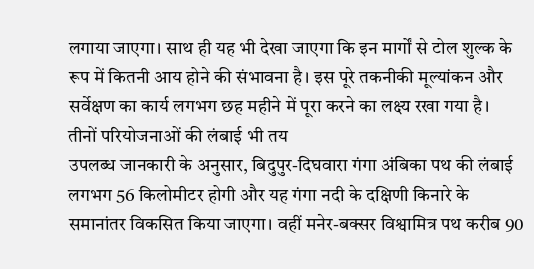लगाया जाएगा। साथ ही यह भी देखा जाएगा कि इन मार्गों से टोल शुल्क के रूप में कितनी आय होने की संभावना है। इस पूरे तकनीकी मूल्यांकन और सर्वेक्षण का कार्य लगभग छह महीने में पूरा करने का लक्ष्य रखा गया है।
तीनों परियोजनाओं की लंबाई भी तय
उपलब्ध जानकारी के अनुसार, बिदुपुर-दिघवारा गंगा अंबिका पथ की लंबाई लगभग 56 किलोमीटर होगी और यह गंगा नदी के दक्षिणी किनारे के समानांतर विकसित किया जाएगा। वहीं मनेर-बक्सर विश्वामित्र पथ करीब 90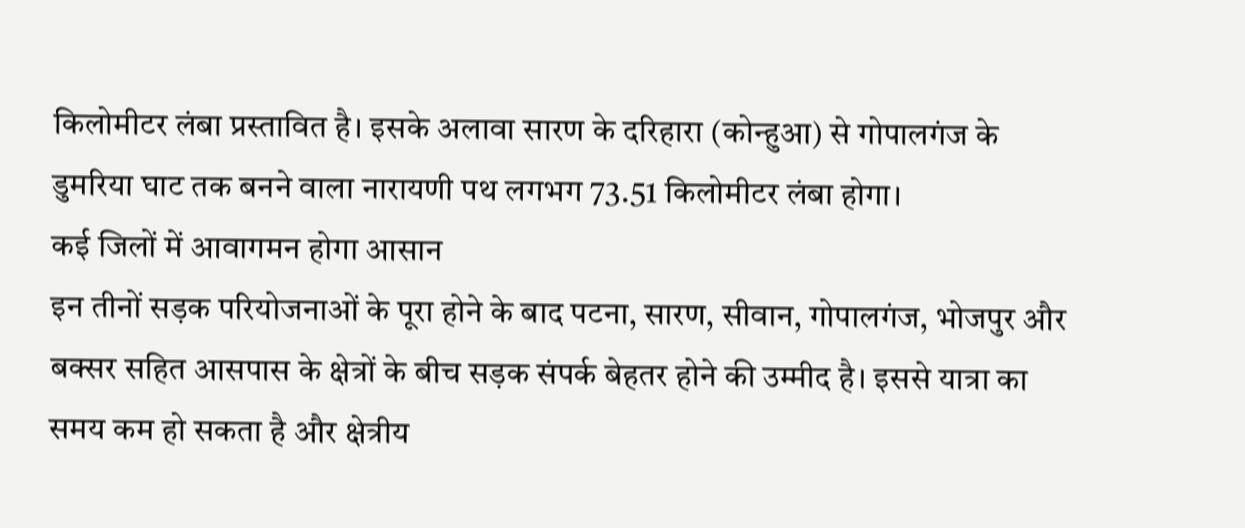किलोमीटर लंबा प्रस्तावित है। इसके अलावा सारण के दरिहारा (कोन्हुआ) से गोपालगंज के डुमरिया घाट तक बनने वाला नारायणी पथ लगभग 73.51 किलोमीटर लंबा होगा।
कई जिलों में आवागमन होगा आसान
इन तीनों सड़क परियोजनाओं के पूरा होने के बाद पटना, सारण, सीवान, गोपालगंज, भोजपुर और बक्सर सहित आसपास के क्षेत्रों के बीच सड़क संपर्क बेहतर होने की उम्मीद है। इससे यात्रा का समय कम हो सकता है और क्षेत्रीय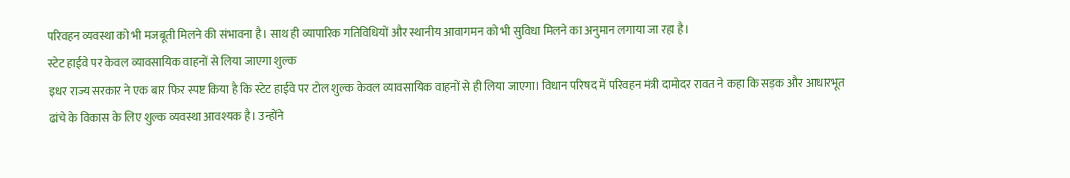परिवहन व्यवस्था को भी मजबूती मिलने की संभावना है। साथ ही व्यापारिक गतिविधियों और स्थानीय आवागमन को भी सुविधा मिलने का अनुमान लगाया जा रहा है।
स्टेट हाईवे पर केवल व्यावसायिक वाहनों से लिया जाएगा शुल्क
इधर राज्य सरकार ने एक बार फिर स्पष्ट किया है कि स्टेट हाईवे पर टोल शुल्क केवल व्यावसायिक वाहनों से ही लिया जाएगा। विधान परिषद में परिवहन मंत्री दामोदर रावत ने कहा कि सड़क और आधारभूत ढांचे के विकास के लिए शुल्क व्यवस्था आवश्यक है। उन्होंने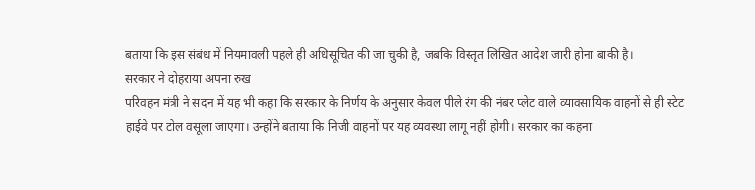बताया कि इस संबंध में नियमावली पहले ही अधिसूचित की जा चुकी है, जबकि विस्तृत लिखित आदेश जारी होना बाकी है।
सरकार ने दोहराया अपना रुख
परिवहन मंत्री ने सदन में यह भी कहा कि सरकार के निर्णय के अनुसार केवल पीले रंग की नंबर प्लेट वाले व्यावसायिक वाहनों से ही स्टेट हाईवे पर टोल वसूला जाएगा। उन्होंने बताया कि निजी वाहनों पर यह व्यवस्था लागू नहीं होगी। सरकार का कहना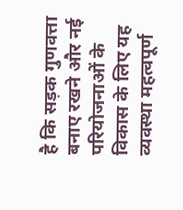है कि सड़क गुणवत्ता बनाए रखने और नई परियोजनाओं के विकास के लिए यह व्यवस्था महत्वपूर्ण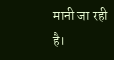मानी जा रही है।